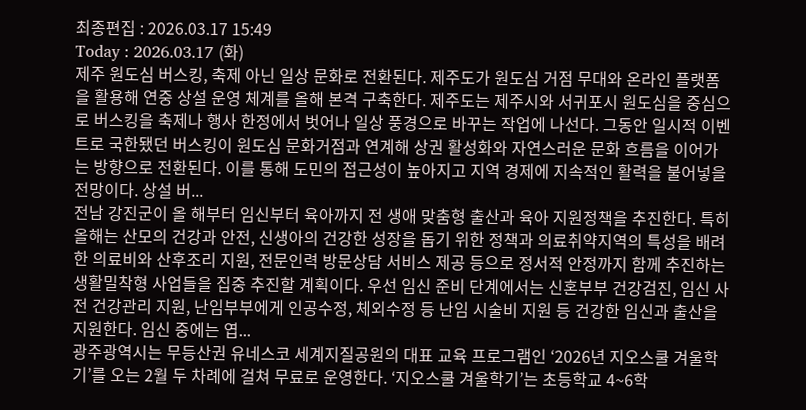최종편집 : 2026.03.17 15:49
Today : 2026.03.17 (화)
제주 원도심 버스킹, 축제 아닌 일상 문화로 전환된다. 제주도가 원도심 거점 무대와 온라인 플랫폼을 활용해 연중 상설 운영 체계를 올해 본격 구축한다. 제주도는 제주시와 서귀포시 원도심을 중심으로 버스킹을 축제나 행사 한정에서 벗어나 일상 풍경으로 바꾸는 작업에 나선다. 그동안 일시적 이벤트로 국한됐던 버스킹이 원도심 문화거점과 연계해 상권 활성화와 자연스러운 문화 흐름을 이어가는 방향으로 전환된다. 이를 통해 도민의 접근성이 높아지고 지역 경제에 지속적인 활력을 불어넣을 전망이다. 상설 버...
전남 강진군이 올 해부터 임신부터 육아까지 전 생애 맞춤형 출산과 육아 지원정책을 추진한다. 특히 올해는 산모의 건강과 안전, 신생아의 건강한 성장을 돕기 위한 정책과 의료취약지역의 특성을 배려한 의료비와 산후조리 지원, 전문인력 방문상담 서비스 제공 등으로 정서적 안정까지 함께 추진하는 생활밀착형 사업들을 집중 추진할 계획이다. 우선 임신 준비 단계에서는 신혼부부 건강검진, 임신 사전 건강관리 지원, 난임부부에게 인공수정, 체외수정 등 난임 시술비 지원 등 건강한 임신과 출산을 지원한다. 임신 중에는 엽...
광주광역시는 무등산권 유네스코 세계지질공원의 대표 교육 프로그램인 ‘2026년 지오스쿨 겨울학기’를 오는 2월 두 차례에 걸쳐 무료로 운영한다. ‘지오스쿨 겨울학기’는 초등학교 4~6학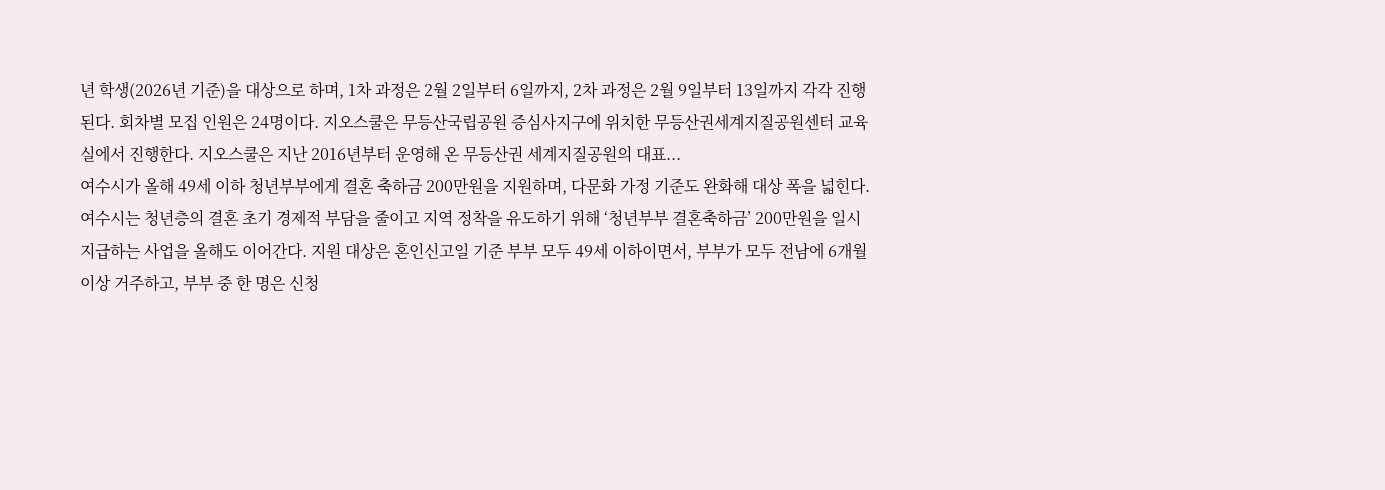년 학생(2026년 기준)을 대상으로 하며, 1차 과정은 2월 2일부터 6일까지, 2차 과정은 2월 9일부터 13일까지 각각 진행된다. 회차별 모집 인원은 24명이다. 지오스쿨은 무등산국립공원 증심사지구에 위치한 무등산권세계지질공원센터 교육실에서 진행한다. 지오스쿨은 지난 2016년부터 운영해 온 무등산권 세계지질공원의 대표...
여수시가 올해 49세 이하 청년부부에게 결혼 축하금 200만원을 지원하며, 다문화 가정 기준도 완화해 대상 폭을 넓힌다. 여수시는 청년층의 결혼 초기 경제적 부담을 줄이고 지역 정착을 유도하기 위해 ‘청년부부 결혼축하금’ 200만원을 일시 지급하는 사업을 올해도 이어간다. 지원 대상은 혼인신고일 기준 부부 모두 49세 이하이면서, 부부가 모두 전남에 6개월 이상 거주하고, 부부 중 한 명은 신청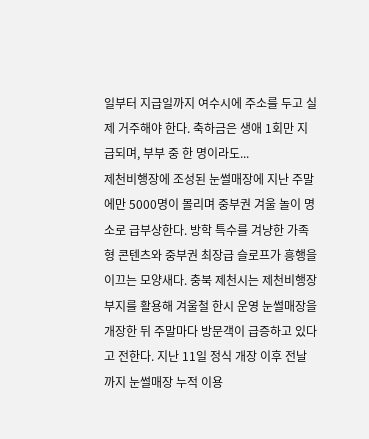일부터 지급일까지 여수시에 주소를 두고 실제 거주해야 한다. 축하금은 생애 1회만 지급되며, 부부 중 한 명이라도...
제천비행장에 조성된 눈썰매장에 지난 주말에만 5000명이 몰리며 중부권 겨울 놀이 명소로 급부상한다. 방학 특수를 겨냥한 가족형 콘텐츠와 중부권 최장급 슬로프가 흥행을 이끄는 모양새다. 충북 제천시는 제천비행장 부지를 활용해 겨울철 한시 운영 눈썰매장을 개장한 뒤 주말마다 방문객이 급증하고 있다고 전한다. 지난 11일 정식 개장 이후 전날까지 눈썰매장 누적 이용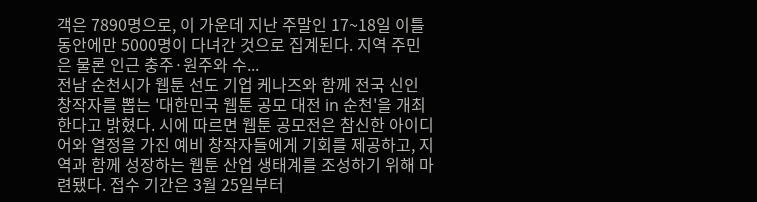객은 7890명으로, 이 가운데 지난 주말인 17~18일 이틀 동안에만 5000명이 다녀간 것으로 집계된다. 지역 주민은 물론 인근 충주·원주와 수...
전남 순천시가 웹툰 선도 기업 케나즈와 함께 전국 신인 창작자를 뽑는 '대한민국 웹툰 공모 대전 in 순천'을 개최한다고 밝혔다. 시에 따르면 웹툰 공모전은 참신한 아이디어와 열정을 가진 예비 창작자들에게 기회를 제공하고, 지역과 함께 성장하는 웹툰 산업 생태계를 조성하기 위해 마련됐다. 접수 기간은 3월 25일부터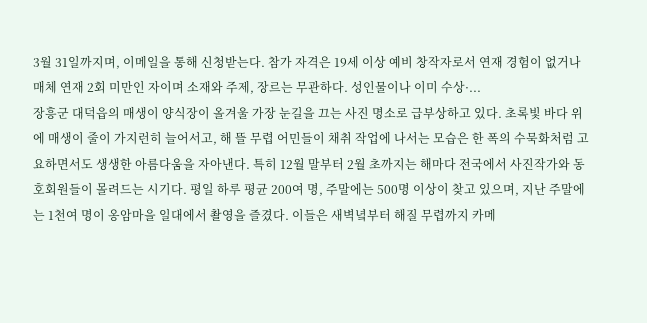3월 31일까지며, 이메일을 통해 신청받는다. 참가 자격은 19세 이상 예비 창작자로서 연재 경험이 없거나 매체 연재 2회 미만인 자이며 소재와 주제, 장르는 무관하다. 성인물이나 이미 수상·...
장흥군 대덕읍의 매생이 양식장이 올겨울 가장 눈길을 끄는 사진 명소로 급부상하고 있다. 초록빛 바다 위에 매생이 줄이 가지런히 늘어서고, 해 뜰 무렵 어민들이 채취 작업에 나서는 모습은 한 폭의 수묵화처럼 고요하면서도 생생한 아름다움을 자아낸다. 특히 12월 말부터 2월 초까지는 해마다 전국에서 사진작가와 동호회원들이 몰려드는 시기다. 평일 하루 평균 200여 명, 주말에는 500명 이상이 찾고 있으며, 지난 주말에는 1천여 명이 옹암마을 일대에서 촬영을 즐겼다. 이들은 새벽녘부터 해질 무렵까지 카메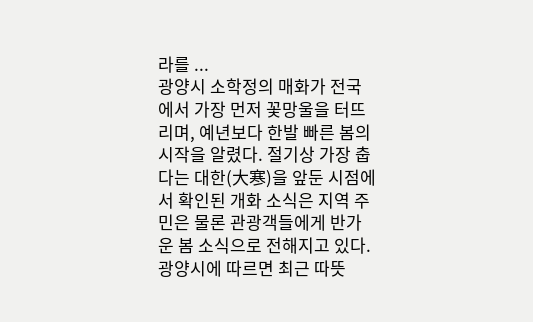라를 ...
광양시 소학정의 매화가 전국에서 가장 먼저 꽃망울을 터뜨리며, 예년보다 한발 빠른 봄의 시작을 알렸다. 절기상 가장 춥다는 대한(大寒)을 앞둔 시점에서 확인된 개화 소식은 지역 주민은 물론 관광객들에게 반가운 봄 소식으로 전해지고 있다. 광양시에 따르면 최근 따뜻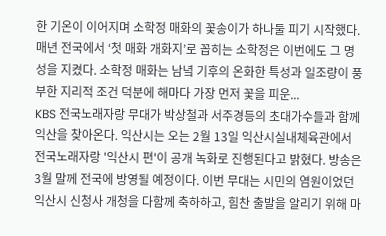한 기온이 이어지며 소학정 매화의 꽃송이가 하나둘 피기 시작했다. 매년 전국에서 ‘첫 매화 개화지’로 꼽히는 소학정은 이번에도 그 명성을 지켰다. 소학정 매화는 남녘 기후의 온화한 특성과 일조량이 풍부한 지리적 조건 덕분에 해마다 가장 먼저 꽃을 피운...
KBS 전국노래자랑 무대가 박상철과 서주경등의 초대가수들과 함께 익산을 찾아온다. 익산시는 오는 2월 13일 익산시실내체육관에서 전국노래자랑 '익산시 편'이 공개 녹화로 진행된다고 밝혔다. 방송은 3월 말께 전국에 방영될 예정이다. 이번 무대는 시민의 염원이었던 익산시 신청사 개청을 다함께 축하하고, 힘찬 출발을 알리기 위해 마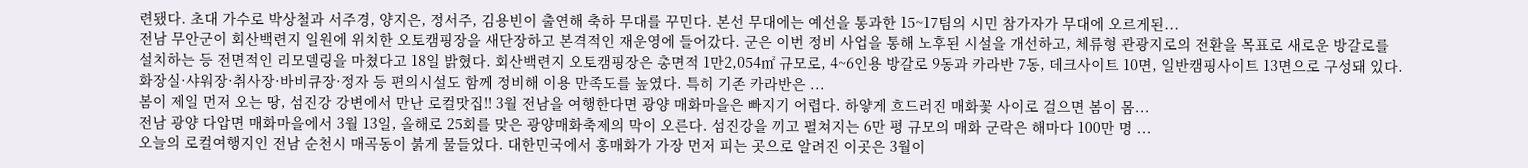련됐다. 초대 가수로 박상철과 서주경, 양지은, 정서주, 김용빈이 출연해 축하 무대를 꾸민다. 본선 무대에는 예선을 통과한 15~17팀의 시민 참가자가 무대에 오르게된...
전남 무안군이 회산백련지 일원에 위치한 오토캠핑장을 새단장하고 본격적인 재운영에 들어갔다. 군은 이번 정비 사업을 통해 노후된 시설을 개선하고, 체류형 관광지로의 전환을 목표로 새로운 방갈로를 설치하는 등 전면적인 리모델링을 마쳤다고 18일 밝혔다. 회산백련지 오토캠핑장은 총면적 1만2,054㎡ 규모로, 4~6인용 방갈로 9동과 카라반 7동, 데크사이트 10면, 일반캠핑사이트 13면으로 구성돼 있다. 화장실·샤워장·취사장·바비큐장·정자 등 편의시설도 함께 정비해 이용 만족도를 높였다. 특히 기존 카라반은 ...
봄이 제일 먼저 오는 땅, 섬진강 강변에서 만난 로컬맛집!! 3월 전남을 여행한다면 광양 매화마을은 빠지기 어렵다. 하얗게 흐드러진 매화꽃 사이로 걸으면 봄이 몸...
전남 광양 다압면 매화마을에서 3월 13일, 올해로 25회를 맞은 광양매화축제의 막이 오른다. 섬진강을 끼고 펼쳐지는 6만 평 규모의 매화 군락은 해마다 100만 명 ...
오늘의 로컬여행지인 전남 순천시 매곡동이 붉게 물들었다. 대한민국에서 홍매화가 가장 먼저 피는 곳으로 알려진 이곳은 3월이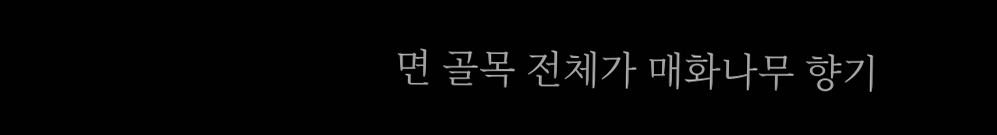면 골목 전체가 매화나무 향기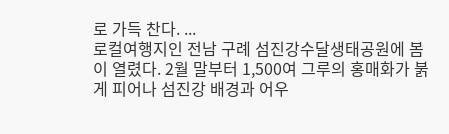로 가득 찬다. ...
로컬여행지인 전남 구례 섬진강수달생태공원에 봄이 열렸다. 2월 말부터 1,500여 그루의 홍매화가 붉게 피어나 섬진강 배경과 어우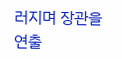러지며 장관을 연출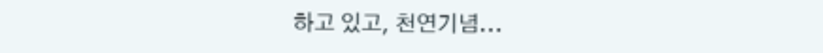하고 있고, 천연기념...